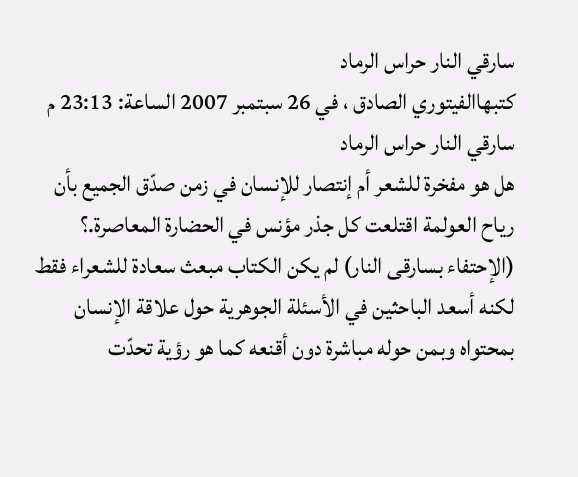سارقي النار حراس الرماد
كتبهاالفيتوري الصادق ، في 26 سبتمبر 2007 الساعة: 23:13 م
سارقي النار حراس الرماد
هل هو مفخرة للشعر أم إنتصار للإنسان في زمن صدّق الجميع بأن رياح العولمة اقتلعت كل جذر مؤنس في الحضارة المعاصرة.؟
(الإحتفاء بسارقى النار) لم يكن الكتاب مبعث سعادة للشعراء فقط لكنه أسعد الباحثين في الأسئلة الجوهرية حول علاقة الإنسان بمحتواه وبمن حوله مباشرة دون أقنعه كما هو رؤية تحدّت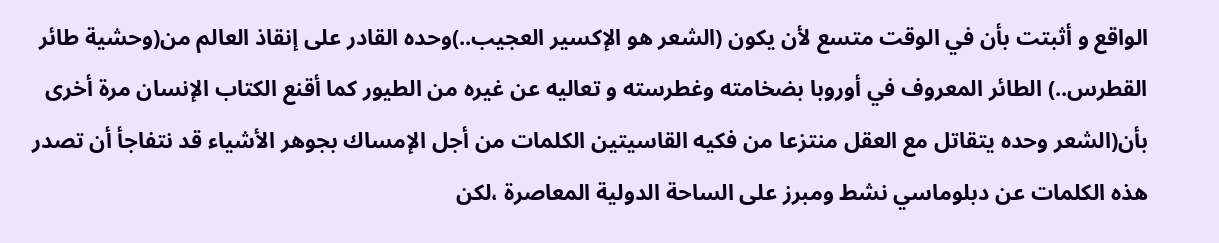الواقع و أثبتت بأن في الوقت متسع لأن يكون (الشعر هو الإكسير العجيب..)وحده القادر على إنقاذ العالم من(وحشية طائر القطرس..) الطائر المعروف في أوروبا بضخامته وغطرسته و تعاليه عن غيره من الطيور كما أقنع الكتاب الإنسان مرة أخرى بأن(الشعر وحده يتقاتل مع العقل منتزعا من فكيه القاسيتين الكلمات من أجل الإمساك بجوهر الأشياء قد نتفاجأ أن تصدر هذه الكلمات عن دبلوماسي نشط ومبرز على الساحة الدولية المعاصرة ،لكن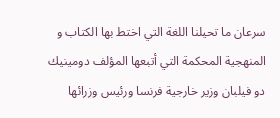سرعان ما تحيلنا اللغة التي اختط بها الكتاب و المنهجية المحكمة التي أتبعها المؤلف دومينيك دو فيلبان وزير خارجية فرنسا ورئيس وزرائها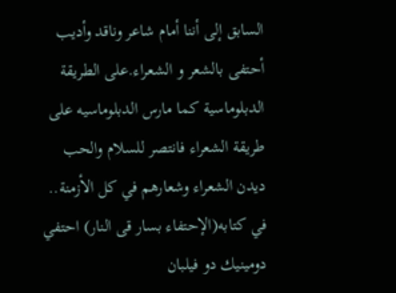السابق إلى أننا أمام شاعر وناقد وأديب أحتفى بالشعر و الشعراء.على الطريقة الدبلوماسية كما مارس الدبلوماسيه على طريقة الشعراء فانتصر للسلام والحب ديدن الشعراء وشعارهم في كل الأزمنة..
في كتابه(الإحتفاء بسار قى النار) احتفي دومينيك دو فيلبان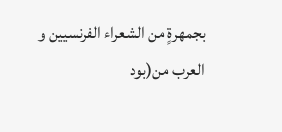بجمهرةٍ من الشعراء الفرنسيين و العرب من(بود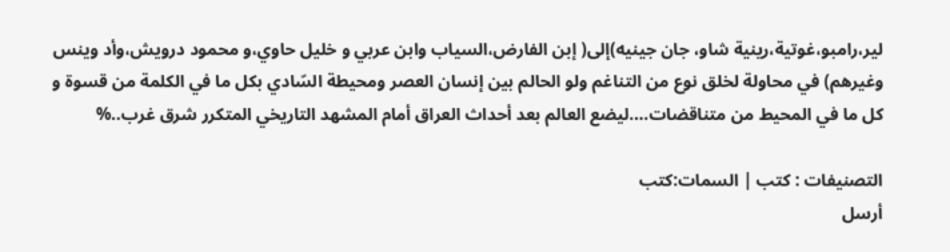لير،رامبو،غوتية،رينية شاو، جان جينيه)إلى( إبن الفارض،السياب وابن عربي و خليل حاوي،و محمود درويش،وأد وينس وغيرهم) في محاولة لخلق نوع من التناغم ولو الحالم بين إنسان العصر ومحيطة السّادي بكل ما في الكلمة من قسوة و كل ما في المحيط من متناقضات….ليضع العالم بعد أحداث العراق أمام المشهد التاريخي المتكرر شرق غرب..%

التصنيفات : كتب | السمات:كتب
أرسل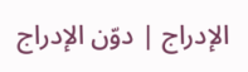الإدراج | دوّن الإدراج